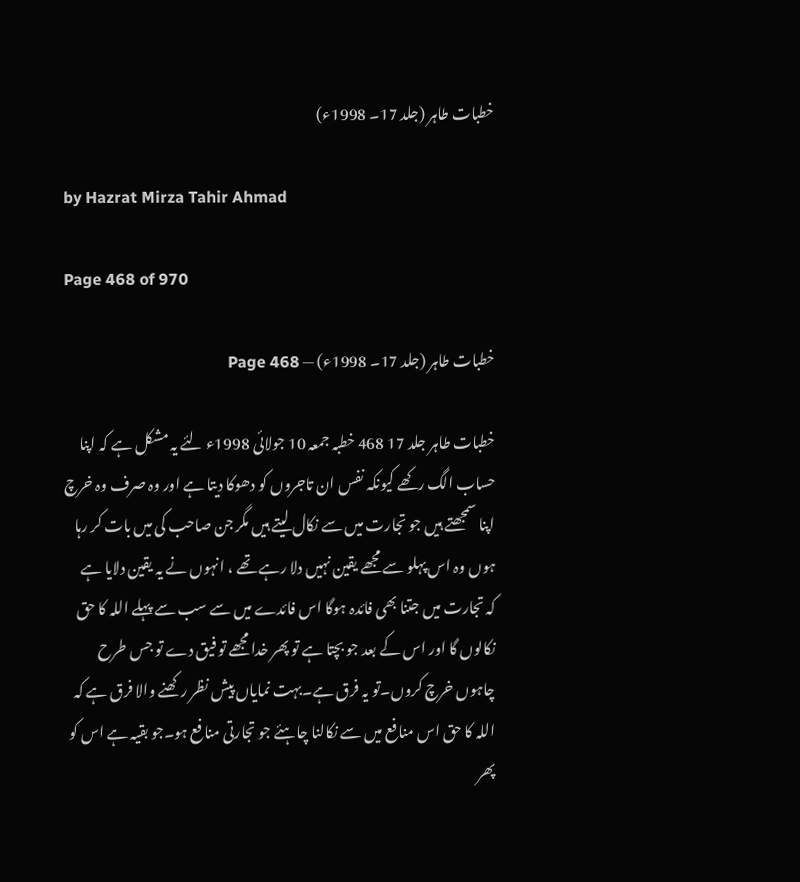خطبات طاہر (جلد 17۔ 1998ء)

by Hazrat Mirza Tahir Ahmad

Page 468 of 970

خطبات طاہر (جلد 17۔ 1998ء) — Page 468

خطبات طاہر جلد 17 468 خطبہ جمعہ 10 جولائی 1998ء لئے یہ مشکل ہے کہ اپنا حساب الگ رکھے کیونکہ نفس ان تاجروں کو دھوکا دیتا ہے اور وہ صرف وہ خرچ اپنا سمجھتے ہیں جو تجارت میں سے نکال لیتے ہیں مگر جن صاحب کی میں بات کر رہا ہوں وہ اس پہلو سے مجھے یقین نہیں دلا رہے تھے ، انہوں نے یہ یقین دلایا ہے کہ تجارت میں جتنا بھی فائدہ ہوگا اس فائدے میں سے سب سے پہلے اللہ کا حق نکالوں گا اور اس کے بعد جو بچتا ہے تو پھر خدا مجھے تو فیق دے تو جس طرح چاہوں خرچ کروں۔تو یہ فرق ہے۔بہت نمایاں پیش نظر رکھنے والا فرق ہے کہ اللہ کا حق اس منافع میں سے نکالنا چاہئے جو تجارتی منافع ہو۔جو بقیہ ہے اس کو پھر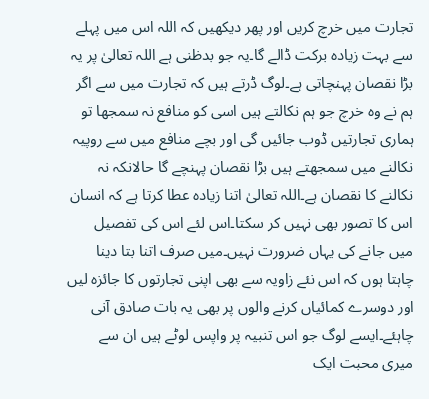تجارت میں خرچ کریں اور پھر دیکھیں کہ اللہ اس میں پہلے سے بہت زیادہ برکت ڈالے گا۔یہ جو بدظنی ہے اللہ تعالیٰ پر یہ بڑا نقصان پہنچاتی ہے۔لوگ ڈرتے ہیں کہ تجارت میں سے اگر ہم نے وہ خرچ جو ہم نکالتے ہیں اسی کو منافع نہ سمجھا تو ہماری تجارتیں ڈوب جائیں گی اور بچے منافع میں سے روپیہ نکالنے میں سمجھتے ہیں بڑا نقصان پہنچے گا حالانکہ نہ نکالنے کا نقصان ہے۔اللہ تعالیٰ اتنا زیادہ عطا کرتا ہے کہ انسان اس کا تصور بھی نہیں کر سکتا۔اس لئے اس کی تفصیل میں جانے کی یہاں ضرورت نہیں۔میں صرف اتنا بتا دینا چاہتا ہوں کہ اس نئے زاویہ سے بھی اپنی تجارتوں کا جائزہ لیں اور دوسرے کمائیاں کرنے والوں پر بھی یہ بات صادق آنی چاہئے۔ایسے لوگ جو اس تنبیہ پر واپس لوٹے ہیں ان سے میری محبت ایک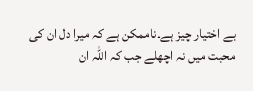بے اختیار چیز ہے۔ناممکن ہے کہ میرا دل ان کی محبت میں نہ اچھلے جب کہ اللہ ان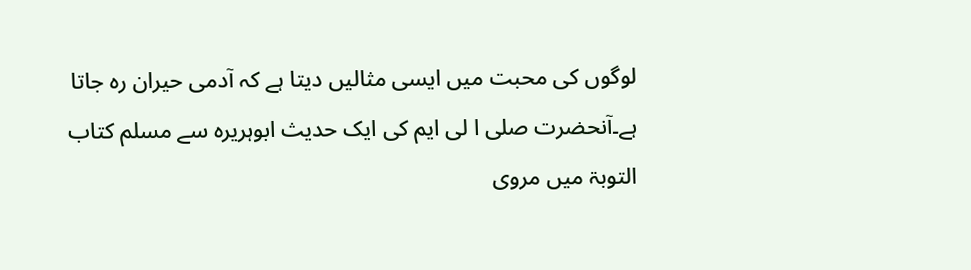لوگوں کی محبت میں ایسی مثالیں دیتا ہے کہ آدمی حیران رہ جاتا ہے۔آنحضرت صلی ا لی ایم کی ایک حدیث ابوہریرہ سے مسلم کتاب التوبۃ میں مروی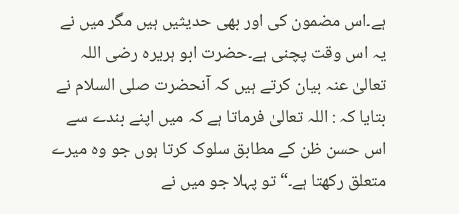ہے۔اس مضمون کی اور بھی حدیثیں ہیں مگر میں نے یہ اس وقت پچنی ہے۔حضرت ابو ہریرہ رضی اللہ تعالیٰ عنہ بیان کرتے ہیں کہ آنحضرت صلی السلام نے بتایا کہ : اللہ تعالیٰ فرماتا ہے کہ میں اپنے بندے سے اس حسن ظن کے مطابق سلوک کرتا ہوں جو وہ میرے متعلق رکھتا ہے۔“ تو پہلا جو میں نے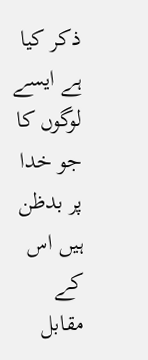ذکر کیا ہے ایسے لوگوں کا جو خدا پر بدظن ہیں اس کے مقابل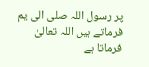پر رسول اللہ صلی الی یم فرماتے ہیں اللہ تعالیٰ فرماتا ہے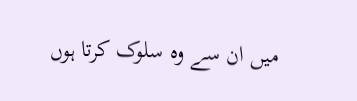میں ان سے وہ سلوک کرتا ہوں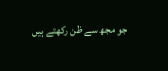جو مجھ سے ظن رکھتے ہیں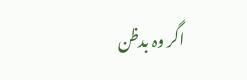اگر وہ بدظن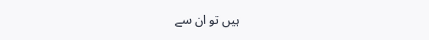ہیں تو ان سے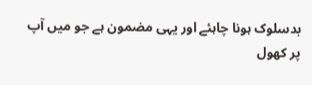بدسلوک ہونا چاہئے اور یہی مضمون ہے جو میں آپ پر کھول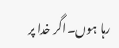رہا ہوں۔اگر خدا پر